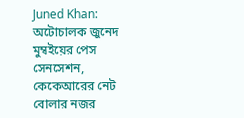Juned Khan: অটোচালক জুনেদ মুম্বইয়ের পেস সেনসেশন, কেকেআরের নেট বোলার নজর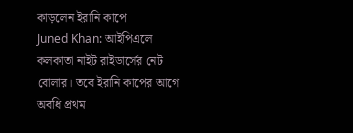কাড়লেন ইরানি কাপে
Juned Khan: আইপিএলে কলকাতা নাইট রাইডার্সের নেট বোলার। তবে ইরানি কাপের আগে অবধি প্রথম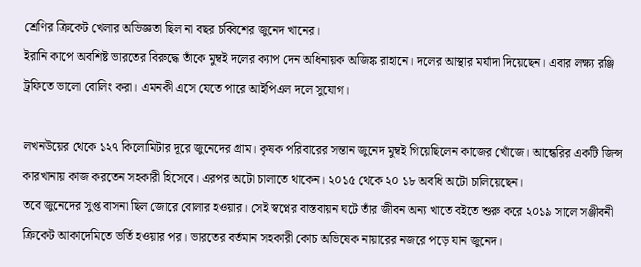শ্রেণির ক্রিকেট খেলার অভিজ্ঞতা ছিল না বছর চব্বিশের জুনেদ খানের।
ইরানি কাপে অবশিষ্ট ভারতের বিরুদ্ধে তাঁকে মুম্বই দলের ক্যাপ দেন অধিনায়ক অজিঙ্ক রাহানে। দলের আস্থার মর্যাদা দিয়েছেন। এবার লক্ষ্য রঞ্জি ট্রফিতে ভালো বোলিং করা। এমনকী এসে যেতে পারে আইপিএল দলে সুযোগ।

লখনউয়ের থেকে ১২৭ কিলোমিটার দূরে জুনেদের গ্রাম। কৃষক পরিবারের সন্তান জুনেদ মুম্বই গিয়েছিলেন কাজের খোঁজে। আন্ধেরির একটি জিন্স কারখানায় কাজ করতেন সহকারী হিসেবে। এরপর অটো চালাতে থাকেন। ২০১৫ থেকে ২০ ১৮ অবধি অটো চালিয়েছেন।
তবে জুনেদের সুপ্ত বাসনা ছিল জোরে বোলার হওয়ার। সেই স্বপ্নের বাস্তবায়ন ঘটে তাঁর জীবন অন্য খাতে বইতে শুরু করে ২০১৯ সালে সঞ্জীবনী ক্রিকেট আকাদেমিতে ভর্তি হওয়ার পর। ভারতের বর্তমান সহকারী কোচ অভিষেক নায়ারের নজরে পড়ে যান জুনেদ।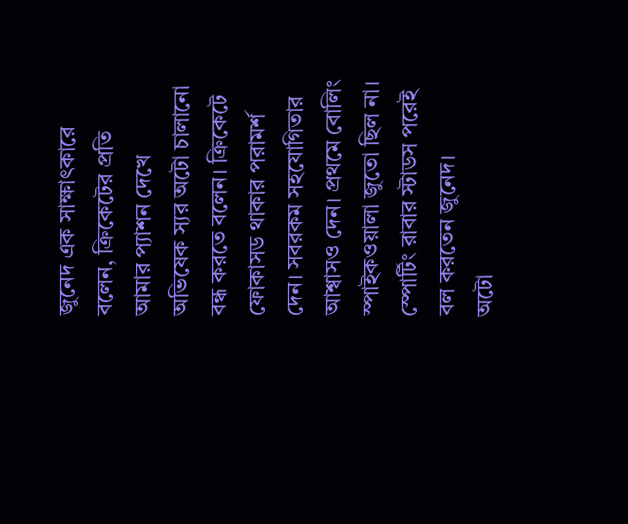জুনেদ এক সাক্ষাৎকারে বলেন, ক্রিকেটের প্রতি আমার প্যাশন দেখে অভিষেক স্যর অটো চালানো বন্ধ করতে বলেন। ক্রিকেটে ফোকাসড থাকার পরামর্শ দেন। সবরকম সহযোগিতার আশ্বাসও দেন। প্রথমে বোলিং স্পাইকওয়ালা জুতো ছিল না। স্পোর্টিং রাবার স্টাডস পরেই বল করতেন জুনেদ।
অটো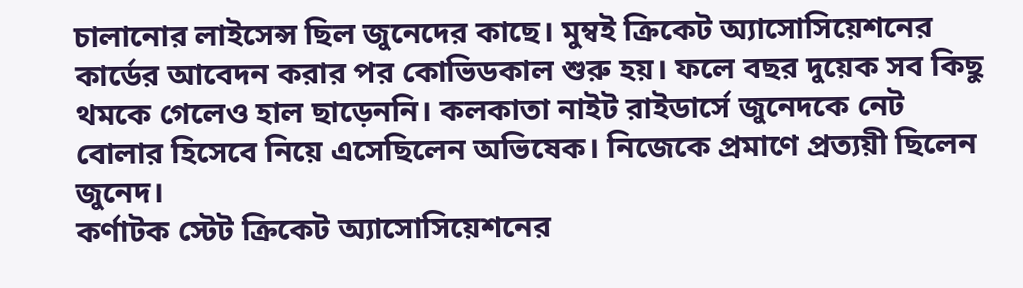চালানোর লাইসেন্স ছিল জুনেদের কাছে। মুম্বই ক্রিকেট অ্যাসোসিয়েশনের কার্ডের আবেদন করার পর কোভিডকাল শুরু হয়। ফলে বছর দুয়েক সব কিছু থমকে গেলেও হাল ছাড়েননি। কলকাতা নাইট রাইডার্সে জুনেদকে নেট বোলার হিসেবে নিয়ে এসেছিলেন অভিষেক। নিজেকে প্রমাণে প্রত্যয়ী ছিলেন জুনেদ।
কর্ণাটক স্টেট ক্রিকেট অ্যাসোসিয়েশনের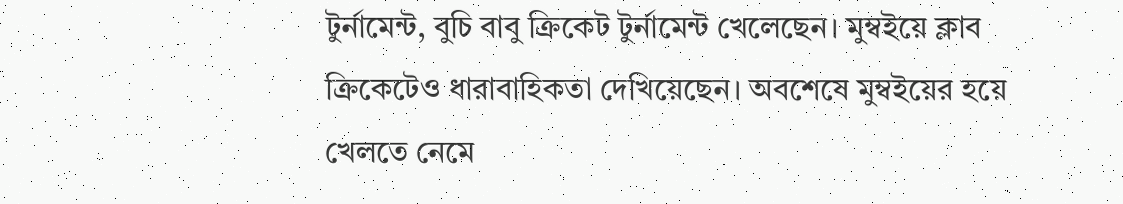টুর্নামেন্ট, বুচি বাবু ক্রিকেট টুর্নামেন্ট খেলেছেন। মুম্বইয়ে ক্লাব ক্রিকেটেও ধারাবাহিকতা দেখিয়েছেন। অবশেষে মুম্বইয়ের হয়ে খেলতে নেমে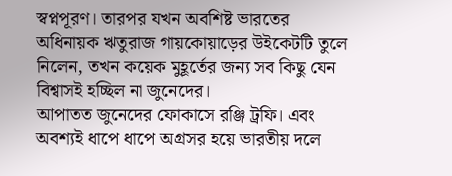স্বপ্নপূরণ। তারপর যখন অবশিষ্ট ভারতের অধিনায়ক ঋতুরাজ গায়কোয়াড়ের উইকেটটি তুলে নিলেন, তখন কয়েক মুহূর্তের জন্য সব কিছু যেন বিশ্বাসই হচ্ছিল না জুনেদের।
আপাতত জুনেদের ফোকাসে রঞ্জি ট্রফি। এবং অবশ্যই ধাপে ধাপে অগ্রসর হয়ে ভারতীয় দলে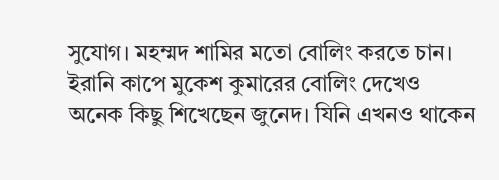সুযোগ। মহম্মদ শামির মতো বোলিং করতে চান। ইরানি কাপে মুকেশ কুমারের বোলিং দেখেও অনেক কিছু শিখেছেন জুনেদ। যিনি এখনও থাকেন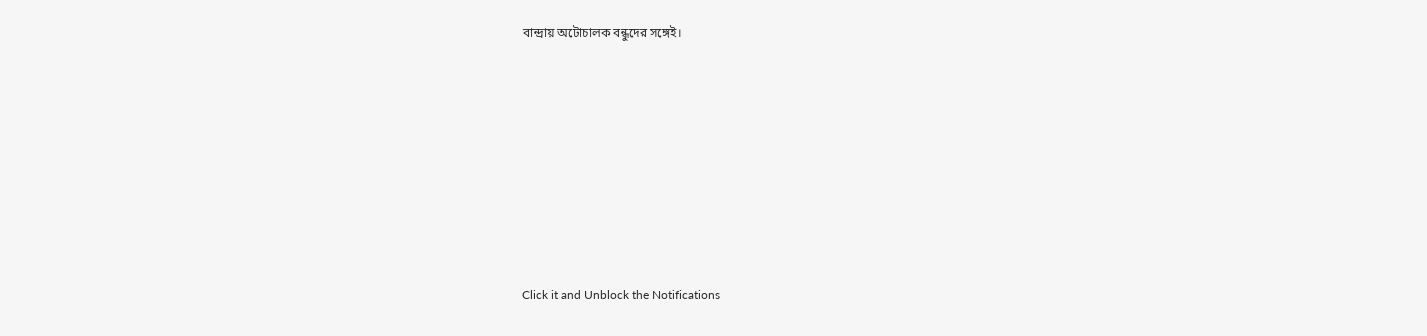বান্দ্রায় অটোচালক বন্ধুদের সঙ্গেই।












Click it and Unblock the Notifications